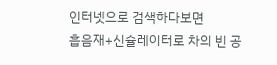인터넷으로 검색하다보면
흡음재+신슐레이터로 차의 빈 공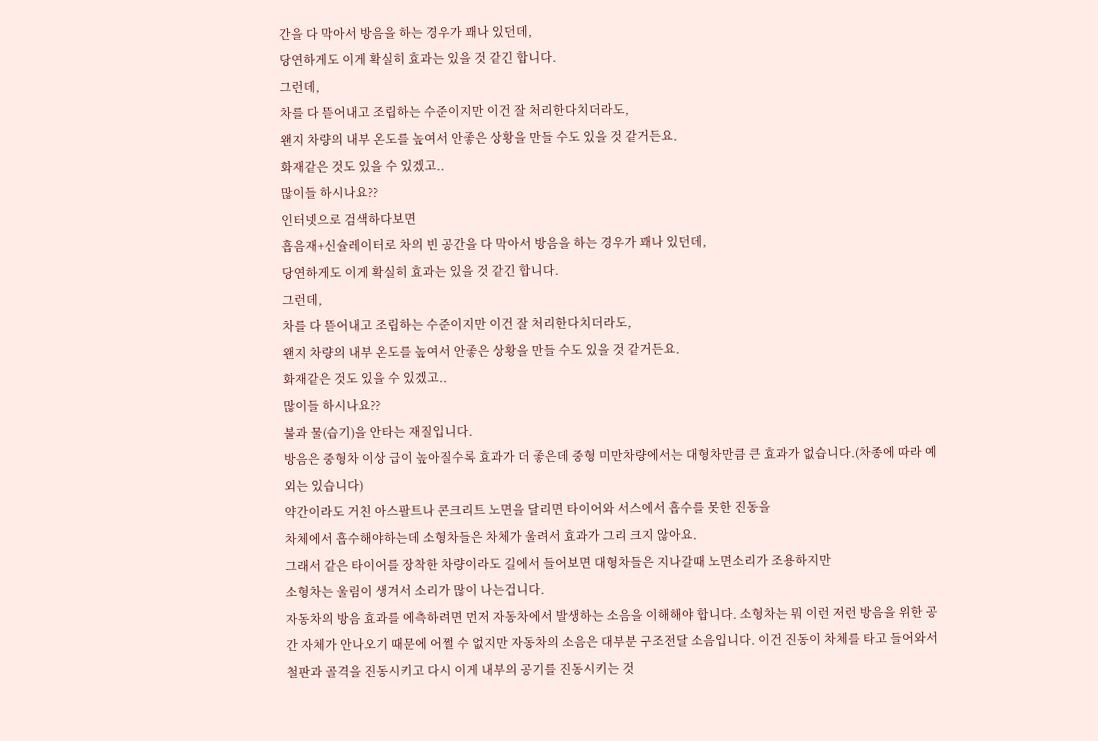간을 다 막아서 방음을 하는 경우가 꽤나 있던데,
당연하게도 이게 확실히 효과는 있을 것 같긴 합니다.
그런데,
차를 다 뜯어내고 조립하는 수준이지만 이건 잘 처리한다치더라도,
왠지 차량의 내부 온도를 높여서 안좋은 상황을 만들 수도 있을 것 같거든요.
화재같은 것도 있을 수 있겠고..
많이들 하시나요??
인터넷으로 검색하다보면
흡음재+신슐레이터로 차의 빈 공간을 다 막아서 방음을 하는 경우가 꽤나 있던데,
당연하게도 이게 확실히 효과는 있을 것 같긴 합니다.
그런데,
차를 다 뜯어내고 조립하는 수준이지만 이건 잘 처리한다치더라도,
왠지 차량의 내부 온도를 높여서 안좋은 상황을 만들 수도 있을 것 같거든요.
화재같은 것도 있을 수 있겠고..
많이들 하시나요??
불과 물(습기)을 안타는 재질입니다.
방음은 중형차 이상 급이 높아질수록 효과가 더 좋은데 중형 미만차량에서는 대형차만큼 큰 효과가 없습니다.(차종에 따라 예외는 있습니다)
약간이라도 거친 아스팔트나 콘크리트 노면을 달리면 타이어와 서스에서 흡수를 못한 진동을
차체에서 흡수해야하는데 소형차들은 차체가 울려서 효과가 그리 크지 않아요.
그래서 같은 타이어를 장착한 차량이라도 길에서 들어보면 대형차들은 지나갈때 노면소리가 조용하지만
소형차는 울림이 생겨서 소리가 많이 나는겁니다.
자동차의 방음 효과를 에측하려면 먼저 자동차에서 발생하는 소음을 이해해야 합니다. 소형차는 뭐 이런 저런 방음을 위한 공간 자체가 안나오기 때문에 어쩔 수 없지만 자동차의 소음은 대부분 구조전달 소음입니다. 이건 진동이 차체를 타고 들어와서 철판과 골격을 진동시키고 다시 이게 내부의 공기를 진동시키는 것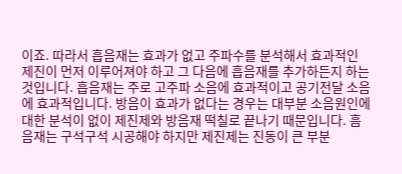이죠. 따라서 흡음재는 효과가 없고 주파수를 분석해서 효과적인 제진이 먼저 이루어져야 하고 그 다음에 흡음재를 추가하든지 하는 것입니다. 흡음재는 주로 고주파 소음에 효과적이고 공기전달 소음에 효과적입니다. 방음이 효과가 없다는 경우는 대부분 소음원인에 대한 분석이 없이 제진제와 방음재 떡칠로 끝나기 때문입니다. 흠음재는 구석구석 시공해야 하지만 제진제는 진동이 큰 부분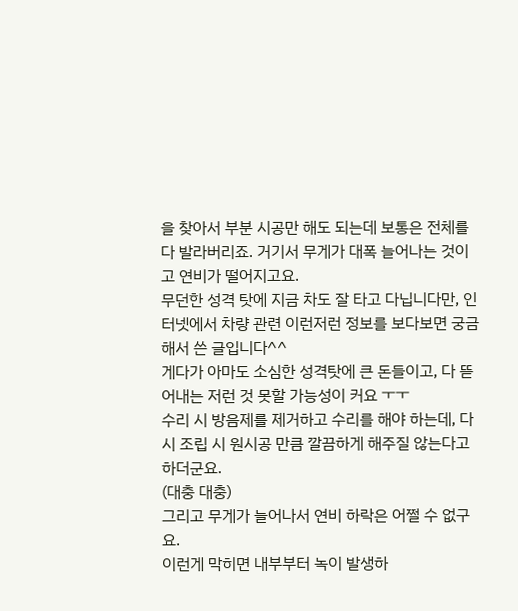을 찾아서 부분 시공만 해도 되는데 보통은 전체를 다 발라버리죠. 거기서 무게가 대폭 늘어나는 것이고 연비가 떨어지고요.
무던한 성격 탓에 지금 차도 잘 타고 다닙니다만, 인터넷에서 차량 관련 이런저런 정보를 보다보면 궁금해서 쓴 글입니다^^
게다가 아마도 소심한 성격탓에 큰 돈들이고, 다 뜯어내는 저런 것 못할 가능성이 커요 ㅜㅜ
수리 시 방음제를 제거하고 수리를 해야 하는데, 다시 조립 시 원시공 만큼 깔끔하게 해주질 않는다고 하더군요.
(대충 대충)
그리고 무게가 늘어나서 연비 하락은 어쩔 수 없구요.
이런게 막히면 내부부터 녹이 발생하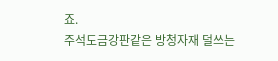죠.
주석도금강판같은 방청자재 덜쓰는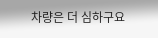차량은 더 심하구요